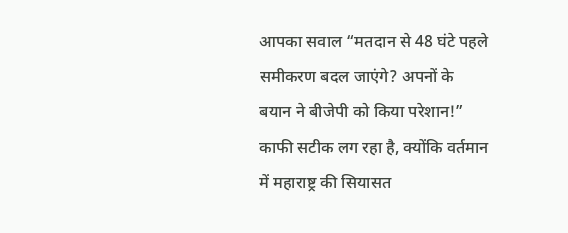आपका सवाल “मतदान से 48 घंटे पहले समीकरण बदल जाएंगे? अपनों के बयान ने बीजेपी को किया परेशान!” काफी सटीक लग रहा है, क्योंकि वर्तमान में महाराष्ट्र की सियासत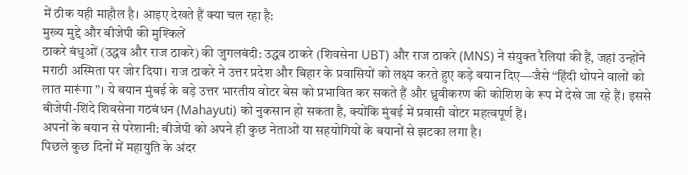में ठीक यही माहौल है। आइए देखते हैं क्या चल रहा है:
मुख्य मुद्दे और बीजेपी की मुश्किलें
ठाकरे बंधुओं (उद्धव और राज ठाकरे) की जुगलबंदी: उद्धव ठाकरे (शिवसेना UBT) और राज ठाकरे (MNS) ने संयुक्त रैलियां की हैं, जहां उन्होंने मराठी अस्मिता पर जोर दिया। राज ठाकरे ने उत्तर प्रदेश और बिहार के प्रवासियों को लक्ष्य करते हुए कड़े बयान दिए—जैसे “हिंदी थोपने वालों को लात मारूंगा”। ये बयान मुंबई के बड़े उत्तर भारतीय वोटर बेस को प्रभावित कर सकते हैं और ध्रुवीकरण की कोशिश के रूप में देखे जा रहे हैं। इससे बीजेपी-शिंदे शिवसेना गठबंधन (Mahayuti) को नुकसान हो सकता है, क्योंकि मुंबई में प्रवासी वोटर महत्वपूर्ण हैं।
अपनों के बयान से परेशानी: बीजेपी को अपने ही कुछ नेताओं या सहयोगियों के बयानों से झटका लगा है।
पिछले कुछ दिनों में महायुति के अंदर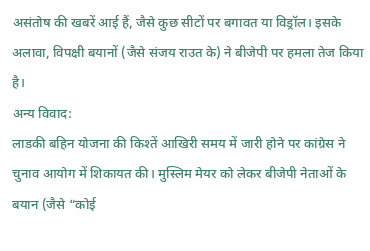असंतोष की खबरें आई हैं, जैसे कुछ सीटों पर बगावत या विड्रॉल। इसके अलावा, विपक्षी बयानों (जैसे संजय राउत के) ने बीजेपी पर हमला तेज किया है।
अन्य विवाद:
लाडकी बहिन योजना की किश्तें आखिरी समय में जारी होने पर कांग्रेस ने चुनाव आयोग में शिकायत की। मुस्लिम मेयर को लेकर बीजेपी नेताओं के बयान (जैसे “कोई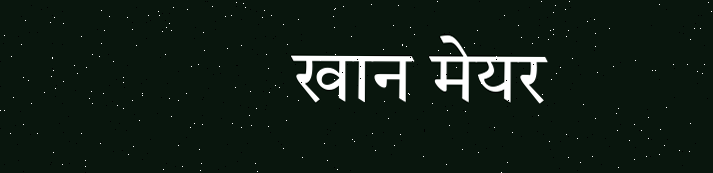खान मेयर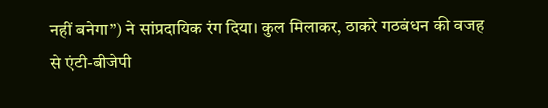नहीं बनेगा”) ने सांप्रदायिक रंग दिया। कुल मिलाकर, ठाकरे गठबंधन की वजह से एंटी-बीजेपी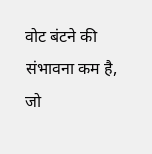वोट बंटने की संभावना कम है, जो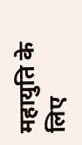महायुति के लिए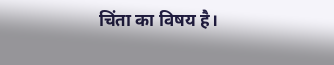चिंता का विषय है।